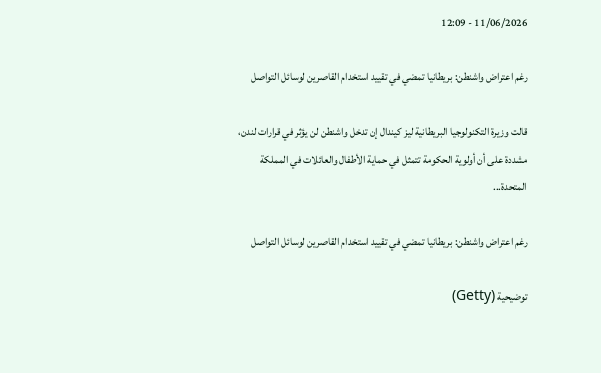11/06/2026 - 12:09

رغم اعتراض واشنطن: بريطانيا تمضي في تقييد استخدام القاصرين لوسائل التواصل

قالت وزيرة التكنولوجيا البريطانية ليز كيندال إن تدخل واشنطن لن يؤثر في قرارات لندن، مشددة على أن أولوية الحكومة تتمثل في حماية الأطفال والعائلات في المملكة المتحدة...

رغم اعتراض واشنطن: بريطانيا تمضي في تقييد استخدام القاصرين لوسائل التواصل

توضيحية (Getty)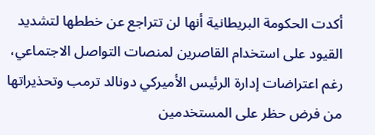أكدت الحكومة البريطانية أنها لن تتراجع عن خططها لتشديد القيود على استخدام القاصرين لمنصات التواصل الاجتماعي، رغم اعتراضات إدارة الرئيس الأميركي دونالد ترمب وتحذيراتها من فرض حظر على المستخدمين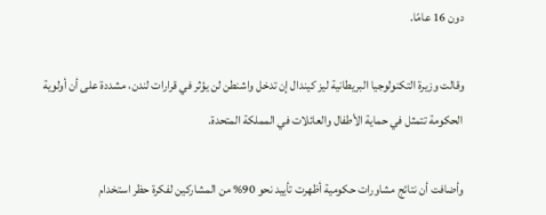دون 16 عامًا.

وقالت وزيرة التكنولوجيا البريطانية ليز كيندال إن تدخل واشنطن لن يؤثر في قرارات لندن، مشددة على أن أولوية الحكومة تتمثل في حماية الأطفال والعائلات في المملكة المتحدة.

وأضافت أن نتائج مشاورات حكومية أظهرت تأييد نحو 90% من المشاركين لفكرة حظر استخدام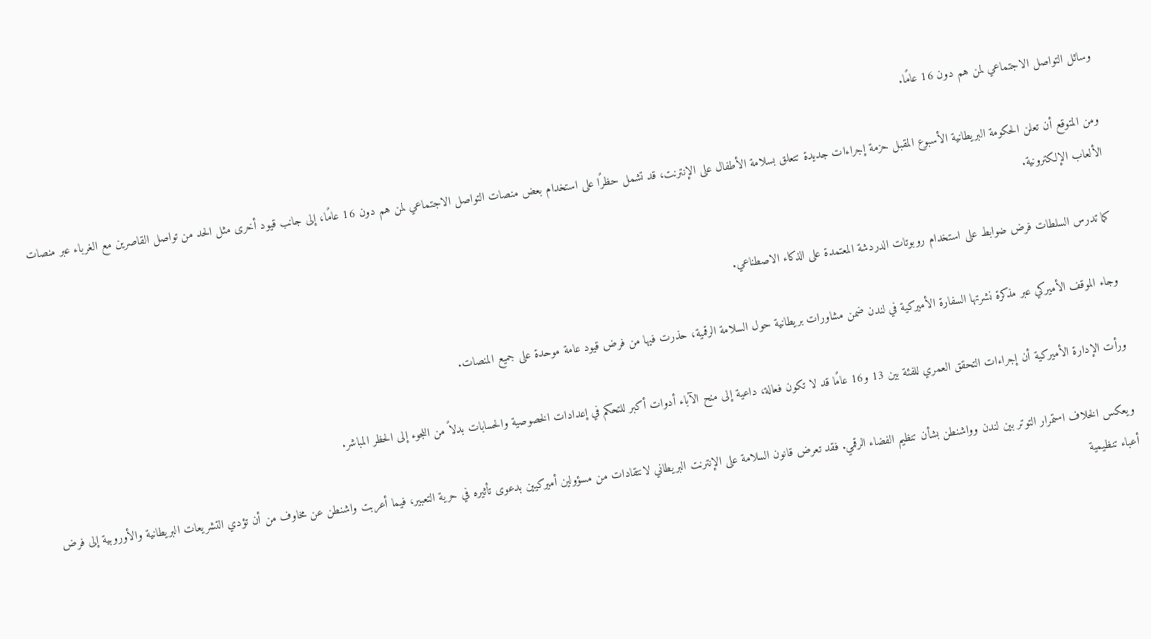وسائل التواصل الاجتماعي لمن هم دون 16 عامًا.

ومن المتوقع أن تعلن الحكومة البريطانية الأسبوع المقبل حزمة إجراءات جديدة تتعلق بسلامة الأطفال على الإنترنت، قد تشمل حظرًا على استخدام بعض منصات التواصل الاجتماعي لمن هم دون 16 عامًا، إلى جانب قيود أخرى مثل الحد من تواصل القاصرين مع الغرباء عبر منصات الألعاب الإلكترونية.

كما تدرس السلطات فرض ضوابط على استخدام روبوتات الدردشة المعتمدة على الذكاء الاصطناعي.

وجاء الموقف الأميركي عبر مذكرة نشرتها السفارة الأميركية في لندن ضمن مشاورات بريطانية حول السلامة الرقمية، حذرت فيها من فرض قيود عامة موحدة على جميع المنصات.

ورأت الإدارة الأميركية أن إجراءات التحقق العمري للفئة بين 13 و16 عامًا قد لا تكون فعالة، داعية إلى منح الآباء أدوات أكبر للتحكم في إعدادات الخصوصية والحسابات بدلاً من اللجوء إلى الحظر المباشر.

ويعكس الخلاف استمرار التوتر بين لندن وواشنطن بشأن تنظيم الفضاء الرقمي. فقد تعرض قانون السلامة على الإنترنت البريطاني لانتقادات من مسؤولين أميركيين بدعوى تأثيره في حرية التعبير، فيما أعربت واشنطن عن مخاوف من أن تؤدي التشريعات البريطانية والأوروبية إلى فرض أعباء تنظيمية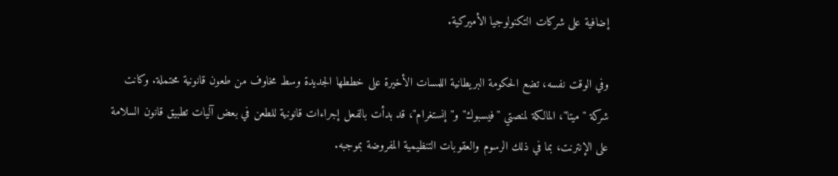إضافية على شركات التكنولوجيا الأميركية.

وفي الوقت نفسه، تضع الحكومة البريطانية اللمسات الأخيرة على خططها الجديدة وسط مخاوف من طعون قانونية محتملة. وكانت شركة "ميتا"، المالكة لمنصتي "فيسبوك" و"إنستغرام"، قد بدأت بالفعل إجراءات قانونية للطعن في بعض آليات تطبيق قانون السلامة على الإنترنت، بما في ذلك الرسوم والعقوبات التنظيمية المفروضة بموجبه.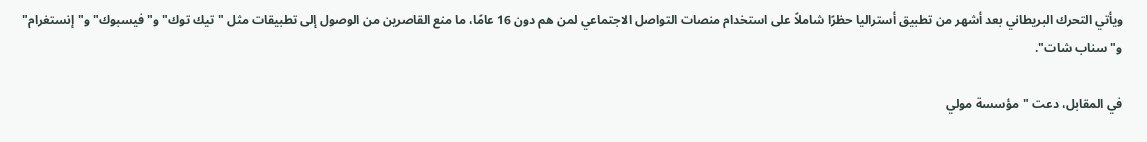ويأتي التحرك البريطاني بعد أشهر من تطبيق أستراليا حظرًا شاملاً على استخدام منصات التواصل الاجتماعي لمن هم دون 16 عامًا، ما منع القاصرين من الوصول إلى تطبيقات مثل "تيك توك" و"فيسبوك" و"إنستغرام" و"سناب شات".

في المقابل، دعت "مؤسسة مولي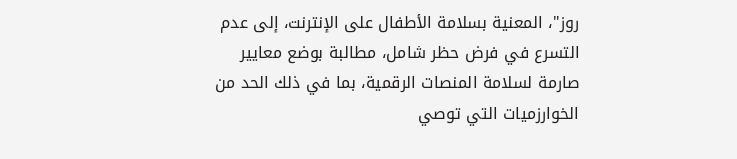روز"، المعنية بسلامة الأطفال على الإنترنت، إلى عدم التسرع في فرض حظر شامل، مطالبة بوضع معايير صارمة لسلامة المنصات الرقمية، بما في ذلك الحد من الخوارزميات التي توصي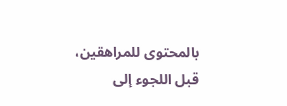بالمحتوى للمراهقين، قبل اللجوء إلى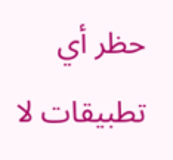حظر أي تطبيقات لا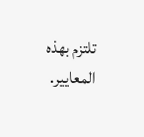تلتزم بهذه المعايير.